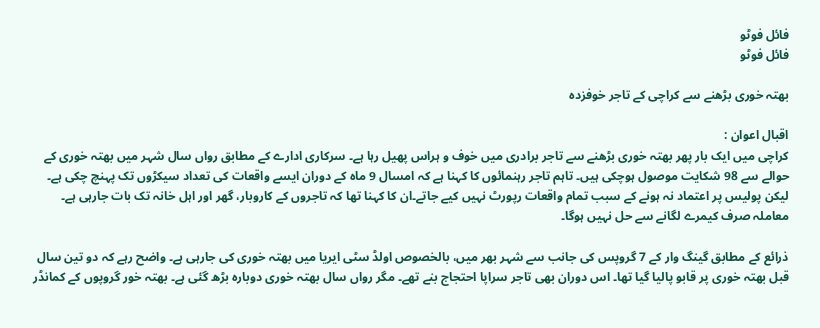فائل فوٹو
فائل فوٹو

بھتہ خوری بڑھنے سے کراچی کے تاجر خوفزدہ

اقبال اعوان :
کراچی میں ایک بار پھر بھتہ خوری بڑھنے سے تاجر برادری میں خوف و ہراس پھیل رہا ہے۔ سرکاری ادارے کے مطابق رواں سال شہر میں بھتہ خوری کے حوالے سے 98 شکایت موصول ہوچکی ہیں۔ تاہم تاجر رہنمائوں کا کہنا ہے کہ امسال 9 ماہ کے دوران ایسے واقعات کی تعداد سیکڑوں تک پہنچ چکی ہے۔ لیکن پولیس پر اعتماد نہ ہونے کے سبب تمام واقعات رپورٹ نہیں کیے جاتے۔ان کا کہنا تھا کہ تاجروں کے کاروبار، گھر اور اہل خانہ تک بات جارہی ہے۔ معاملہ صرف کیمرے لگانے سے حل نہیں ہوگا۔

ذرائع کے مطابق گینگ وار کے 7 گروپس کی جانب سے شہر بھر میں، بالخصوص اولڈ سٹی ایریا میں بھتہ خوری کی جارہی ہے۔ واضح رہے کہ دو تین سال قبل بھتہ خوری پر قابو پالیا گیا تھا۔ اس دوران بھی تاجر سراپا احتجاج بنے تھے۔ مگر رواں سال بھتہ خوری دوبارہ بڑھ گئی ہے۔ بھتہ خور گروپوں کے کمانڈر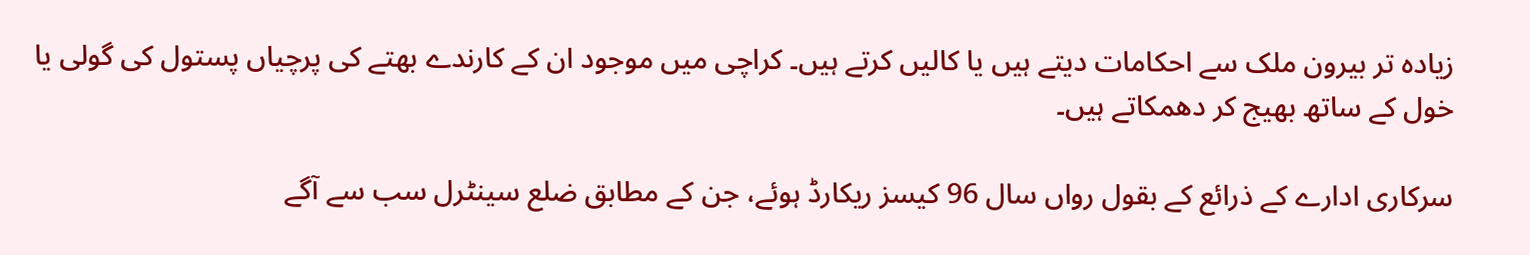زیادہ تر بیرون ملک سے احکامات دیتے ہیں یا کالیں کرتے ہیں۔ کراچی میں موجود ان کے کارندے بھتے کی پرچیاں پستول کی گولی یا خول کے ساتھ بھیج کر دھمکاتے ہیں۔

سرکاری ادارے کے ذرائع کے بقول رواں سال 96 کیسز ریکارڈ ہوئے، جن کے مطابق ضلع سینٹرل سب سے آگے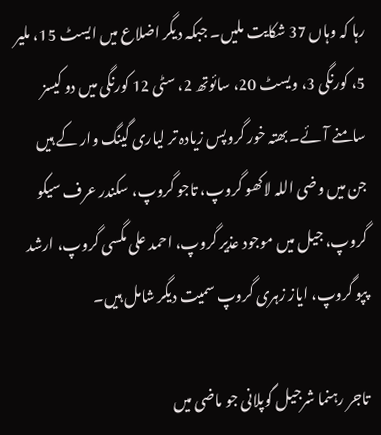رہا کہ وہاں 37 شکایت ملیں۔ جبکہ دیگر اضلاع میں ایسٹ 15، ملیر 5، کورنگی 3، ویسٹ 20، سائوتھ 2، سٹی 12 کورنگی میں دو کیسز سامنے آئے۔ بھتہ خور گروپس زیادہ تر لیاری گینگ وار کے ہیں جن میں وضی اللہ لاکھو گروپ، تاجو گروپ، سکندر عرف سیکو گروپ، جیل میں موجود عذیر گروپ، احمد علی مگسی گروپ، ارشد پپو گروپ، ایاز زہری گروپ سمیت دیگر شامل ہیں۔

تاجر رہنما شرجیل گوپلانی جو ماضی میں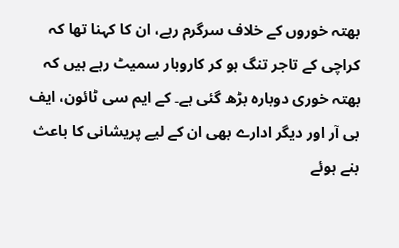بھتہ خوروں کے خلاف سرگرم رہے، ان کا کہنا تھا کہ کراچی کے تاجر تنگ ہو کر کاروبار سمیٹ رہے ہیں کہ بھتہ خوری دوبارہ بڑھ گئی ہے۔ کے ایم سی ٹائون، ایف بی آر اور دیگر ادارے بھی ان کے لیے پریشانی کا باعث بنے ہوئے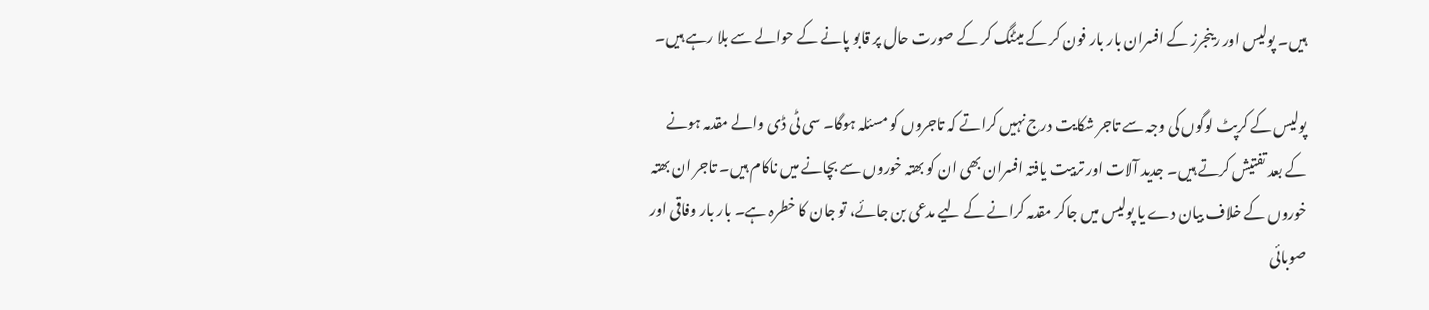ہیں۔ پولیس اور رینجرز کے افسران بار بار فون کر کے میٹنگ کر کے صورت حال پر قابو پانے کے حوالے سے بلا رہے ہیں۔

پولیس کے کرپٹ لوگوں کی وجہ سے تاجر شکایت درج نہیں کراتے کہ تاجروں کو مسئلہ ہوگا۔ سی ٹی ڈی والے مقدمہ ہونے کے بعد تفتیش کرتے ہیں۔ جدید آلات اور تربیت یافتہ افسران بھی ان کو بھتہ خوروں سے بچانے میں ناکام ہیں۔ تاجر ان بھتہ خوروں کے خلاف بیان دے یا پولیس میں جاکر مقدمہ کرانے کے لیے مدعی بن جائے، تو جان کا خطرہ ہے۔ بار بار وفاقی اور صوبائی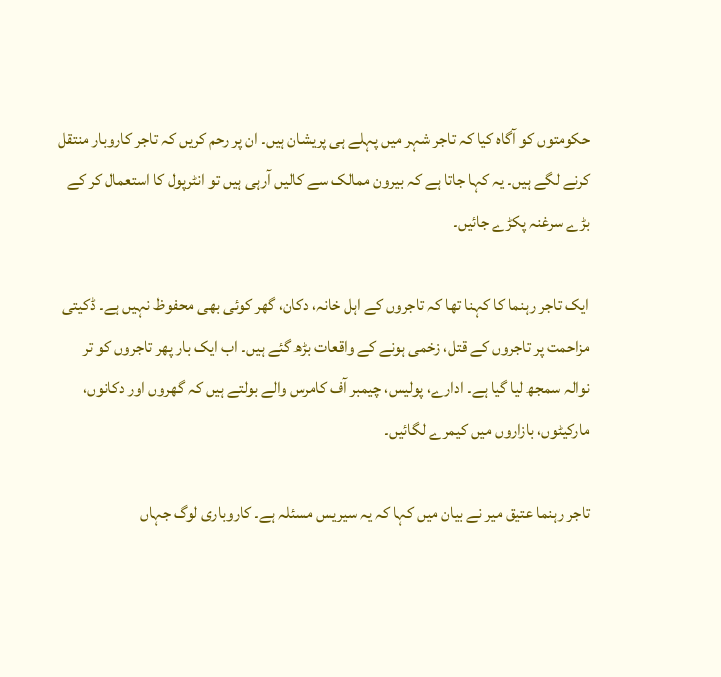حکومتوں کو آگاہ کیا کہ تاجر شہر میں پہلے ہی پریشان ہیں۔ ان پر رحم کریں کہ تاجر کاروبار منتقل کرنے لگے ہیں۔ یہ کہا جاتا ہے کہ بیرون ممالک سے کالیں آرہی ہیں تو انٹرپول کا استعمال کر کے بڑے سرغنہ پکڑے جائیں۔

ایک تاجر رہنما کا کہنا تھا کہ تاجروں کے اہل خانہ، دکان، گھر کوئی بھی محفوظ نہیں ہے۔ ڈکیتی مزاحمت پر تاجروں کے قتل، زخمی ہونے کے واقعات بڑھ گئے ہیں۔ اب ایک بار پھر تاجروں کو تر نوالہ سمجھ لیا گیا ہے۔ ادارے، پولیس، چیمبر آف کامرس والے بولتے ہیں کہ گھروں اور دکانوں، مارکیٹوں، بازاروں میں کیمرے لگائیں۔

تاجر رہنما عتیق میر نے بیان میں کہا کہ یہ سیریس مسئلہ ہے۔ کاروباری لوگ جہاں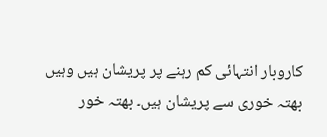کاروبار انتہائی کم رہنے پر پریشان ہیں وہیں بھتہ خوری سے پریشان ہیں۔ بھتہ خور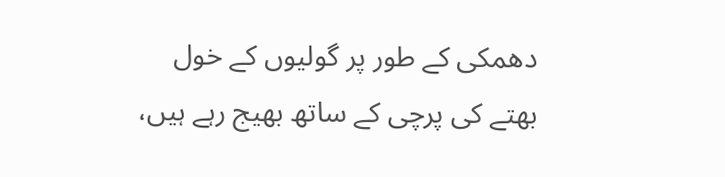دھمکی کے طور پر گولیوں کے خول بھتے کی پرچی کے ساتھ بھیج رہے ہیں،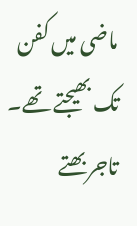ماضی میں کفن تک بھیجتے تھے۔ تاجر بھتے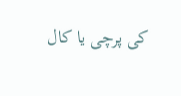کی پرچی یا کال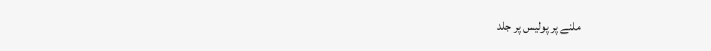ملنے پر پولیس پر جلد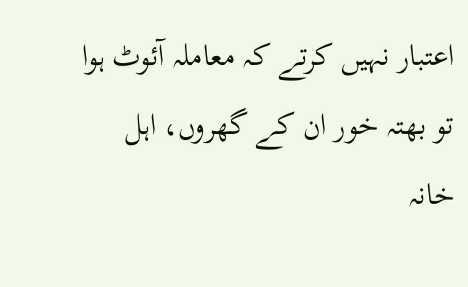اعتبار نہیں کرتے کہ معاملہ آئوٹ ہوا تو بھتہ خور ان کے گھروں، اہل خانہ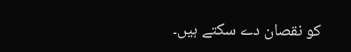کو نقصان دے سکتے ہیں۔